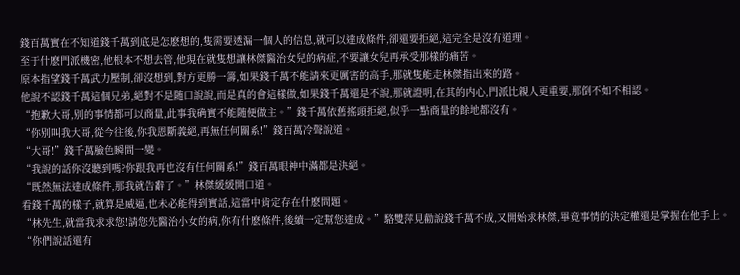錢百萬實在不知道錢千萬到底是怎麽想的,隻需要透漏一個人的信息,就可以達成條件,卻還要拒絕,這完全是沒有道理。
至于什麽門派機密,他根本不想去管,他現在就隻想讓林傑醫治女兒的病症,不要讓女兒再承受那樣的痛苦。
原本指望錢千萬武力壓制,卻沒想到,對方更勝一籌,如果錢千萬不能請來更厲害的高手,那就隻能走林傑指出來的路。
他說不認錢千萬這個兄弟,絕對不是随口說說,而是真的會這樣做,如果錢千萬還是不說,那就證明,在其的内心,門派比親人更重要,那倒不如不相認。
“抱歉大哥,别的事情都可以商量,此事我确實不能随便做主。”錢千萬依舊搖頭拒絕,似乎一點商量的餘地都沒有。
“你别叫我大哥,從今往後,你我恩斷義絕,再無任何關系!”錢百萬冷聲說道。
“大哥!”錢千萬臉色瞬間一變。
“我說的話你沒聽到嗎?你跟我再也沒有任何關系!”錢百萬眼神中滿都是決絕。
“既然無法達成條件,那我就告辭了。”林傑緩緩開口道。
看錢千萬的樣子,就算是威逼,也未必能得到實話,這當中肯定存在什麽問題。
“林先生,就當我求求您!請您先醫治小女的病,你有什麽條件,後續一定幫您達成。”駱雙萍見勸說錢千萬不成,又開始求林傑,畢竟事情的決定權還是掌握在他手上。
“你們說話還有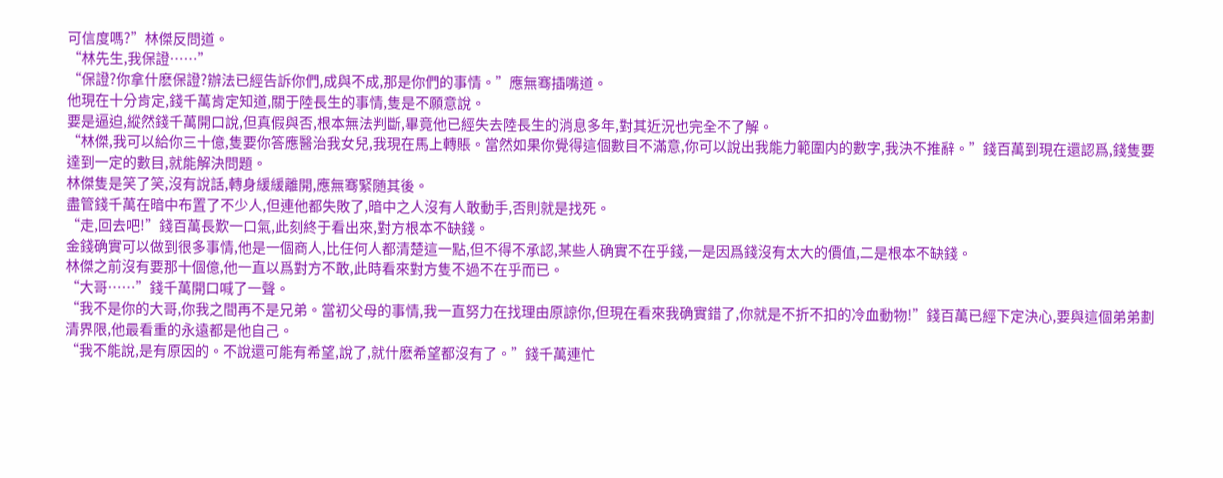可信度嗎?”林傑反問道。
“林先生,我保證……”
“保證?你拿什麽保證?辦法已經告訴你們,成與不成,那是你們的事情。”應無骞插嘴道。
他現在十分肯定,錢千萬肯定知道,關于陸長生的事情,隻是不願意說。
要是逼迫,縱然錢千萬開口說,但真假與否,根本無法判斷,畢竟他已經失去陸長生的消息多年,對其近況也完全不了解。
“林傑,我可以給你三十億,隻要你答應醫治我女兒,我現在馬上轉賬。當然如果你覺得這個數目不滿意,你可以說出我能力範圍内的數字,我決不推辭。”錢百萬到現在還認爲,錢隻要達到一定的數目,就能解決問題。
林傑隻是笑了笑,沒有說話,轉身緩緩離開,應無骞緊随其後。
盡管錢千萬在暗中布置了不少人,但連他都失敗了,暗中之人沒有人敢動手,否則就是找死。
“走,回去吧!”錢百萬長歎一口氣,此刻終于看出來,對方根本不缺錢。
金錢确實可以做到很多事情,他是一個商人,比任何人都清楚這一點,但不得不承認,某些人确實不在乎錢,一是因爲錢沒有太大的價值,二是根本不缺錢。
林傑之前沒有要那十個億,他一直以爲對方不敢,此時看來對方隻不過不在乎而已。
“大哥……”錢千萬開口喊了一聲。
“我不是你的大哥,你我之間再不是兄弟。當初父母的事情,我一直努力在找理由原諒你,但現在看來我确實錯了,你就是不折不扣的冷血動物!”錢百萬已經下定決心,要與這個弟弟劃清界限,他最看重的永遠都是他自己。
“我不能說,是有原因的。不說還可能有希望,說了,就什麽希望都沒有了。”錢千萬連忙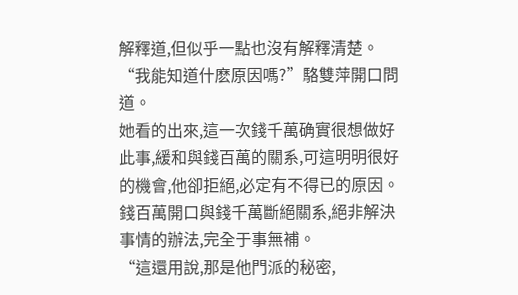解釋道,但似乎一點也沒有解釋清楚。
“我能知道什麽原因嗎?”駱雙萍開口問道。
她看的出來,這一次錢千萬确實很想做好此事,緩和與錢百萬的關系,可這明明很好的機會,他卻拒絕,必定有不得已的原因。
錢百萬開口與錢千萬斷絕關系,絕非解決事情的辦法,完全于事無補。
“這還用說,那是他門派的秘密,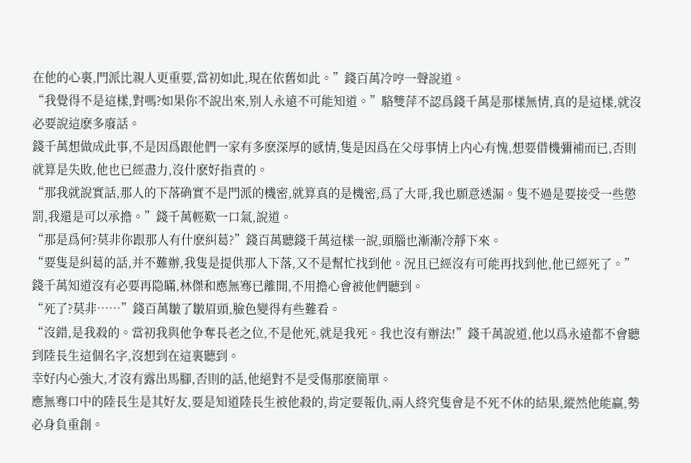在他的心裏,門派比親人更重要,當初如此,現在依舊如此。”錢百萬冷哼一聲說道。
“我覺得不是這樣,對嗎?如果你不說出來,别人永遠不可能知道。”駱雙萍不認爲錢千萬是那樣無情,真的是這樣,就沒必要說這麽多廢話。
錢千萬想做成此事,不是因爲跟他們一家有多麽深厚的感情,隻是因爲在父母事情上内心有愧,想要借機彌補而已,否則就算是失敗,他也已經盡力,沒什麽好指責的。
“那我就說實話,那人的下落确實不是門派的機密,就算真的是機密,爲了大哥,我也願意透漏。隻不過是要接受一些懲罰,我還是可以承擔。”錢千萬輕歎一口氣,說道。
“那是爲何?莫非你跟那人有什麽糾葛?”錢百萬聽錢千萬這樣一說,頭腦也漸漸冷靜下來。
“要隻是糾葛的話,并不難辦,我隻是提供那人下落,又不是幫忙找到他。況且已經沒有可能再找到他,他已經死了。”錢千萬知道沒有必要再隐瞞,林傑和應無骞已離開,不用擔心會被他們聽到。
“死了?莫非……”錢百萬皺了皺眉頭,臉色變得有些難看。
“沒錯,是我殺的。當初我與他争奪長老之位,不是他死,就是我死。我也沒有辦法!”錢千萬說道,他以爲永遠都不會聽到陸長生這個名字,沒想到在這裏聽到。
幸好内心強大,才沒有露出馬腳,否則的話,他絕對不是受傷那麽簡單。
應無骞口中的陸長生是其好友,要是知道陸長生被他殺的,肯定要報仇,兩人終究隻會是不死不休的結果,縱然他能赢,勢必身負重創。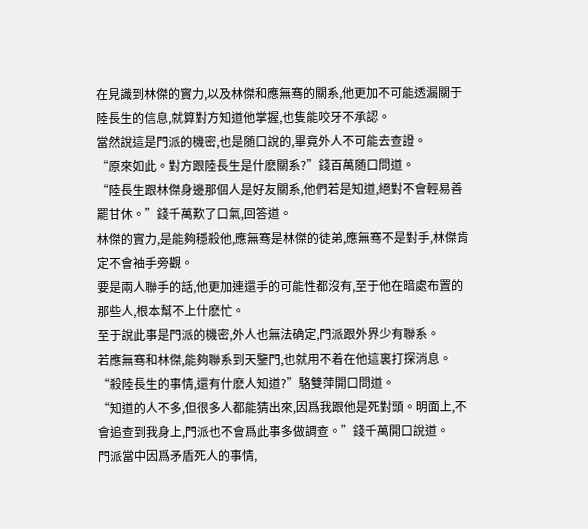在見識到林傑的實力,以及林傑和應無骞的關系,他更加不可能透漏關于陸長生的信息,就算對方知道他掌握,也隻能咬牙不承認。
當然說這是門派的機密,也是随口說的,畢竟外人不可能去查證。
“原來如此。對方跟陸長生是什麽關系?”錢百萬随口問道。
“陸長生跟林傑身邊那個人是好友關系,他們若是知道,絕對不會輕易善罷甘休。”錢千萬歎了口氣,回答道。
林傑的實力,是能夠穩殺他,應無骞是林傑的徒弟,應無骞不是對手,林傑肯定不會袖手旁觀。
要是兩人聯手的話,他更加連還手的可能性都沒有,至于他在暗處布置的那些人,根本幫不上什麽忙。
至于說此事是門派的機密,外人也無法确定,門派跟外界少有聯系。
若應無骞和林傑,能夠聯系到天鑒門,也就用不着在他這裏打探消息。
“殺陸長生的事情,還有什麽人知道?”駱雙萍開口問道。
“知道的人不多,但很多人都能猜出來,因爲我跟他是死對頭。明面上,不會追查到我身上,門派也不會爲此事多做調查。”錢千萬開口說道。
門派當中因爲矛盾死人的事情,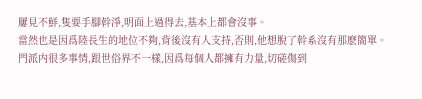屢見不鮮,隻要手腳幹淨,明面上過得去,基本上都會沒事。
當然也是因爲陸長生的地位不夠,背後沒有人支持,否則,他想脫了幹系沒有那麽簡單。
門派内很多事情,跟世俗界不一樣,因爲每個人都擁有力量,切磋傷到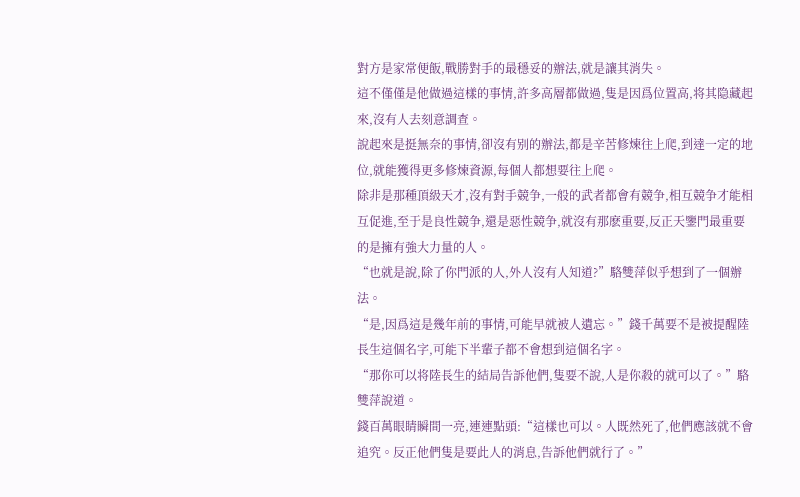對方是家常便飯,戰勝對手的最穩妥的辦法,就是讓其消失。
這不僅僅是他做過這樣的事情,許多高層都做過,隻是因爲位置高,将其隐藏起來,沒有人去刻意調查。
說起來是挺無奈的事情,卻沒有别的辦法,都是辛苦修煉往上爬,到達一定的地位,就能獲得更多修煉資源,每個人都想要往上爬。
除非是那種頂級天才,沒有對手競争,一般的武者都會有競争,相互競争才能相互促進,至于是良性競争,還是惡性競争,就沒有那麽重要,反正天鑒門最重要的是擁有強大力量的人。
“也就是說,除了你門派的人,外人沒有人知道?”駱雙萍似乎想到了一個辦法。
“是,因爲這是幾年前的事情,可能早就被人遺忘。”錢千萬要不是被提醒陸長生這個名字,可能下半輩子都不會想到這個名字。
“那你可以将陸長生的結局告訴他們,隻要不說,人是你殺的就可以了。”駱雙萍說道。
錢百萬眼睛瞬間一亮,連連點頭:“這樣也可以。人既然死了,他們應該就不會追究。反正他們隻是要此人的消息,告訴他們就行了。”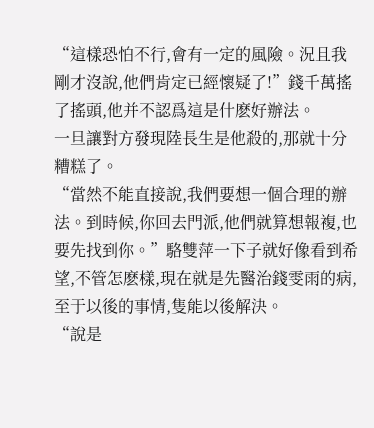“這樣恐怕不行,會有一定的風險。況且我剛才沒說,他們肯定已經懷疑了!”錢千萬搖了搖頭,他并不認爲這是什麽好辦法。
一旦讓對方發現陸長生是他殺的,那就十分糟糕了。
“當然不能直接說,我們要想一個合理的辦法。到時候,你回去門派,他們就算想報複,也要先找到你。”駱雙萍一下子就好像看到希望,不管怎麽樣,現在就是先醫治錢雯雨的病,至于以後的事情,隻能以後解決。
“說是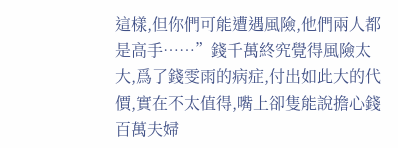這樣,但你們可能遭遇風險,他們兩人都是高手……”錢千萬終究覺得風險太大,爲了錢雯雨的病症,付出如此大的代價,實在不太值得,嘴上卻隻能說擔心錢百萬夫婦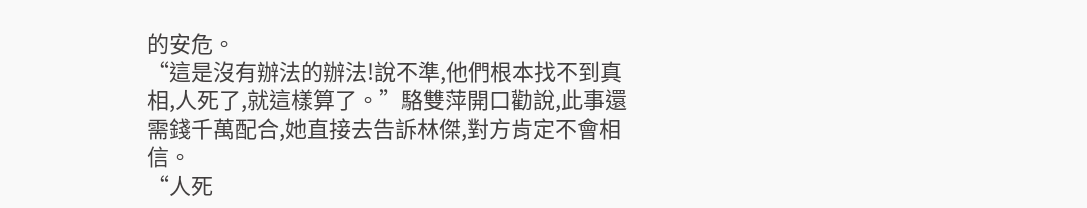的安危。
“這是沒有辦法的辦法!說不準,他們根本找不到真相,人死了,就這樣算了。”駱雙萍開口勸說,此事還需錢千萬配合,她直接去告訴林傑,對方肯定不會相信。
“人死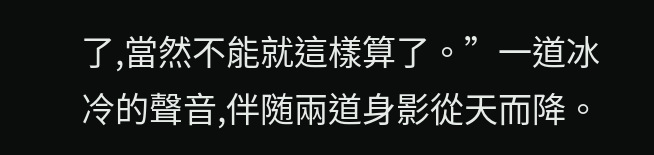了,當然不能就這樣算了。”一道冰冷的聲音,伴随兩道身影從天而降。